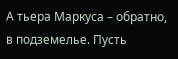А тьера Маркуса – обратно, в подземелье. Пусть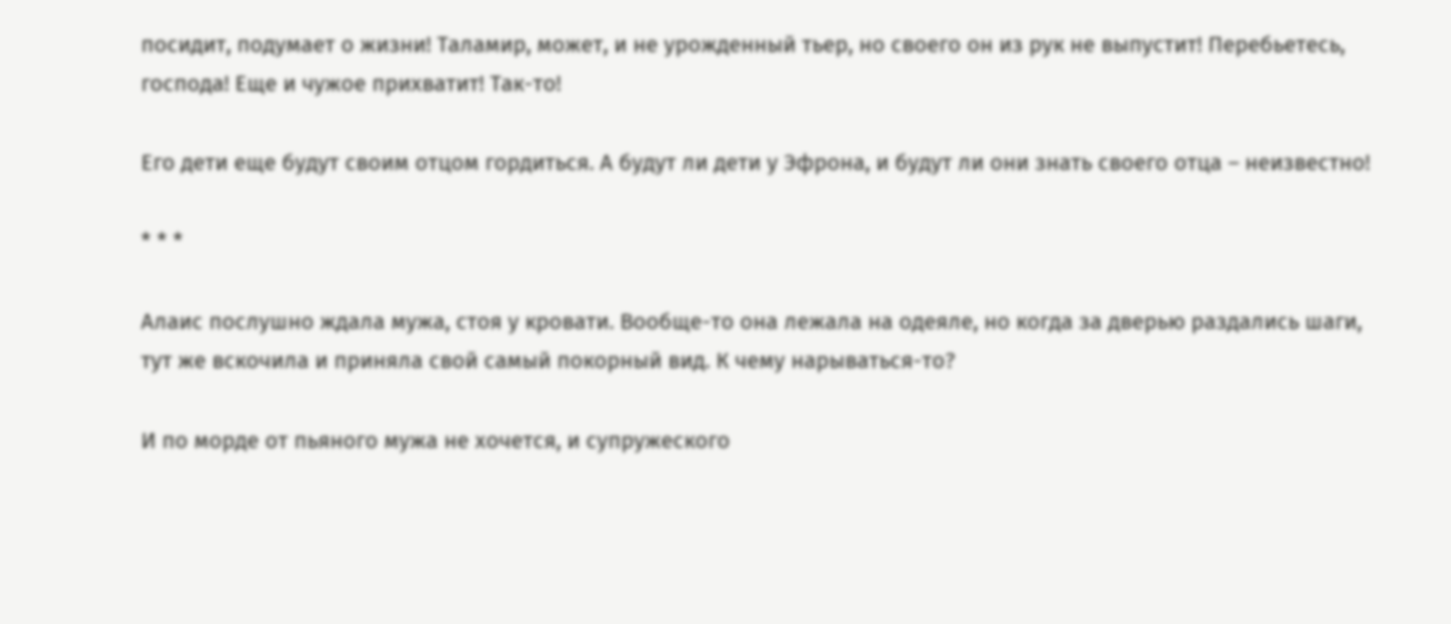посидит, подумает о жизни! Таламир, может, и не урожденный тьер, но своего он из рук не выпустит! Перебьетесь, господа! Еще и чужое прихватит! Так-то!

Его дети еще будут своим отцом гордиться. А будут ли дети у Эфрона, и будут ли они знать своего отца – неизвестно!

* * *

Алаис послушно ждала мужа, стоя у кровати. Вообще-то она лежала на одеяле, но когда за дверью раздались шаги, тут же вскочила и приняла свой самый покорный вид. К чему нарываться-то?

И по морде от пьяного мужа не хочется, и супружеского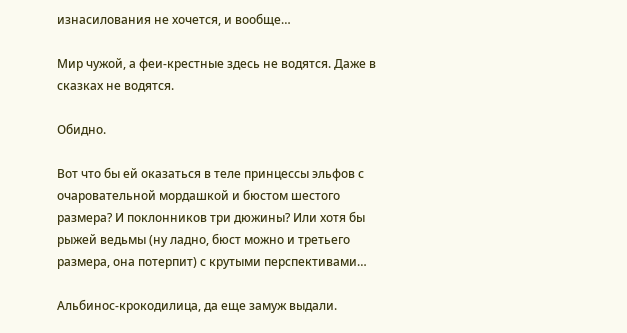изнасилования не хочется, и вообще…

Мир чужой, а феи-крестные здесь не водятся. Даже в сказках не водятся.

Обидно.

Вот что бы ей оказаться в теле принцессы эльфов с очаровательной мордашкой и бюстом шестого размера? И поклонников три дюжины? Или хотя бы рыжей ведьмы (ну ладно, бюст можно и третьего размера, она потерпит) с крутыми перспективами…

Альбинос-крокодилица, да еще замуж выдали.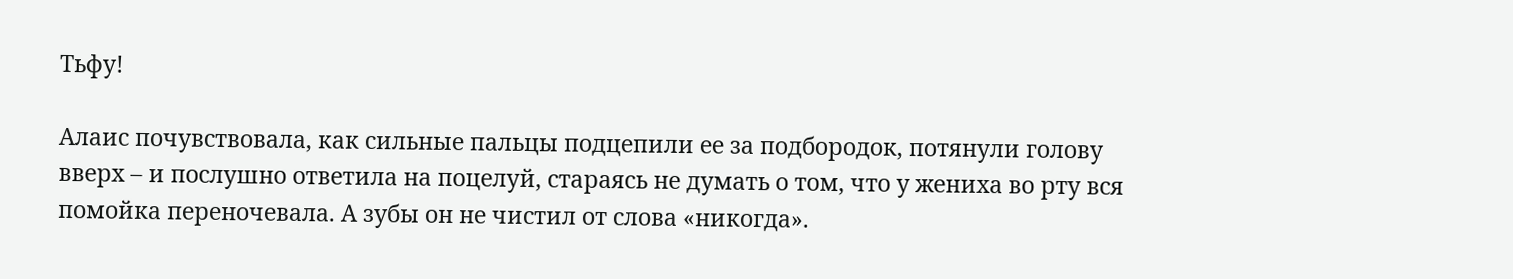Тьфу!

Алаис почувствовала, как сильные пальцы подцепили ее за подбородок, потянули голову вверх – и послушно ответила на поцелуй, стараясь не думать о том, что у жениха во рту вся помойка переночевала. А зубы он не чистил от слова «никогда».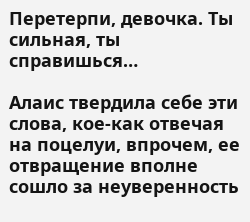Перетерпи, девочка. Ты сильная, ты справишься…

Алаис твердила себе эти слова, кое-как отвечая на поцелуи, впрочем, ее отвращение вполне сошло за неуверенность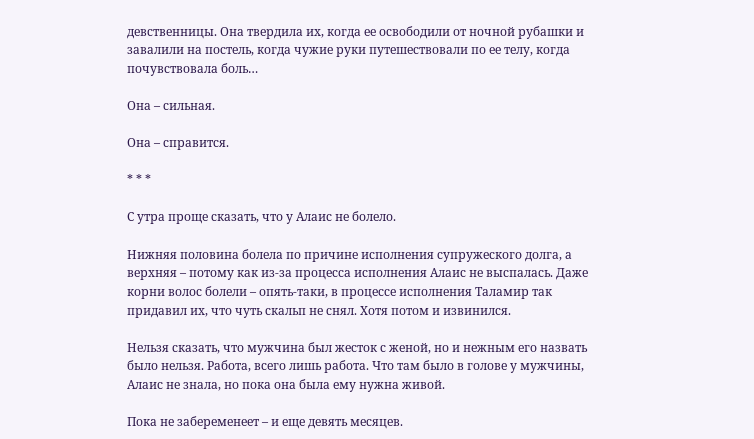девственницы. Она твердила их, когда ее освободили от ночной рубашки и завалили на постель, когда чужие руки путешествовали по ее телу, когда почувствовала боль…

Она – сильная.

Она – справится.

* * *

С утра проще сказать, что у Алаис не болело.

Нижняя половина болела по причине исполнения супружеского долга, а верхняя – потому как из-за процесса исполнения Алаис не выспалась. Даже корни волос болели – опять-таки, в процессе исполнения Таламир так придавил их, что чуть скальп не снял. Хотя потом и извинился.

Нельзя сказать, что мужчина был жесток с женой, но и нежным его назвать было нельзя. Работа, всего лишь работа. Что там было в голове у мужчины, Алаис не знала, но пока она была ему нужна живой.

Пока не забеременеет – и еще девять месяцев.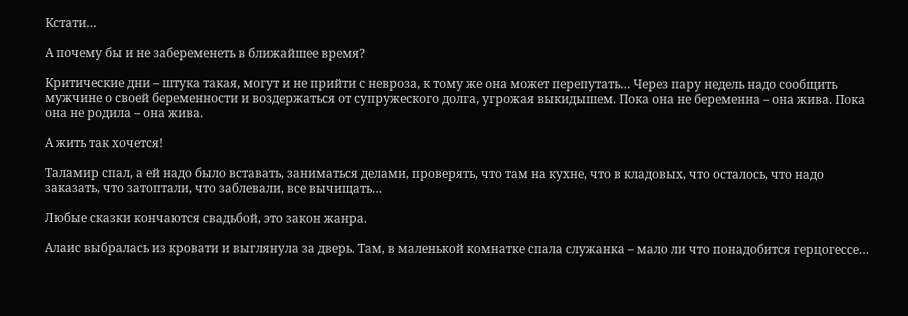Кстати…

А почему бы и не забеременеть в ближайшее время?

Критические дни – штука такая, могут и не прийти с невроза, к тому же она может перепутать… Через пару недель надо сообщить мужчине о своей беременности и воздержаться от супружеского долга, угрожая выкидышем. Пока она не беременна – она жива. Пока она не родила – она жива.

А жить так хочется!

Таламир спал, а ей надо было вставать, заниматься делами, проверять, что там на кухне, что в кладовых, что осталось, что надо заказать, что затоптали, что заблевали, все вычищать…

Любые сказки кончаются свадьбой, это закон жанра.

Алаис выбралась из кровати и выглянула за дверь. Там, в маленькой комнатке спала служанка – мало ли что понадобится герцогессе…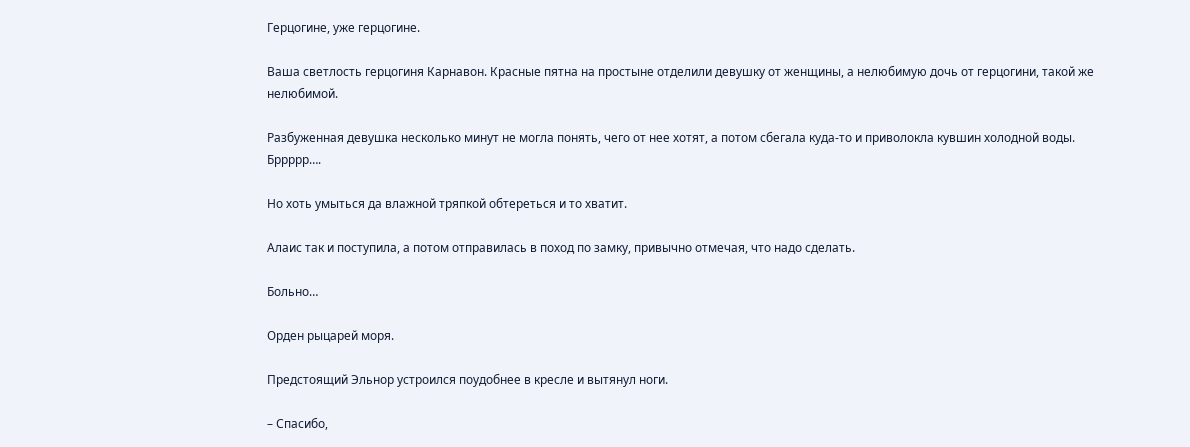Герцогине, уже герцогине.

Ваша светлость герцогиня Карнавон. Красные пятна на простыне отделили девушку от женщины, а нелюбимую дочь от герцогини, такой же нелюбимой.

Разбуженная девушка несколько минут не могла понять, чего от нее хотят, а потом сбегала куда-то и приволокла кувшин холодной воды. Бррррр….

Но хоть умыться да влажной тряпкой обтереться и то хватит.

Алаис так и поступила, а потом отправилась в поход по замку, привычно отмечая, что надо сделать.

Больно…

Орден рыцарей моря.

Предстоящий Эльнор устроился поудобнее в кресле и вытянул ноги.

– Спасибо,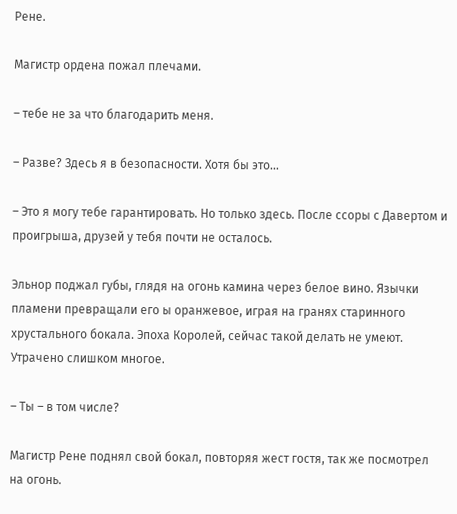Рене.

Магистр ордена пожал плечами.

– тебе не за что благодарить меня.

– Разве? Здесь я в безопасности. Хотя бы это…

– Это я могу тебе гарантировать. Но только здесь. После ссоры с Давертом и проигрыша, друзей у тебя почти не осталось.

Эльнор поджал губы, глядя на огонь камина через белое вино. Язычки пламени превращали его ы оранжевое, играя на гранях старинного хрустального бокала. Эпоха Королей, сейчас такой делать не умеют. Утрачено слишком многое.

– Ты – в том числе?

Магистр Рене поднял свой бокал, повторяя жест гостя, так же посмотрел на огонь.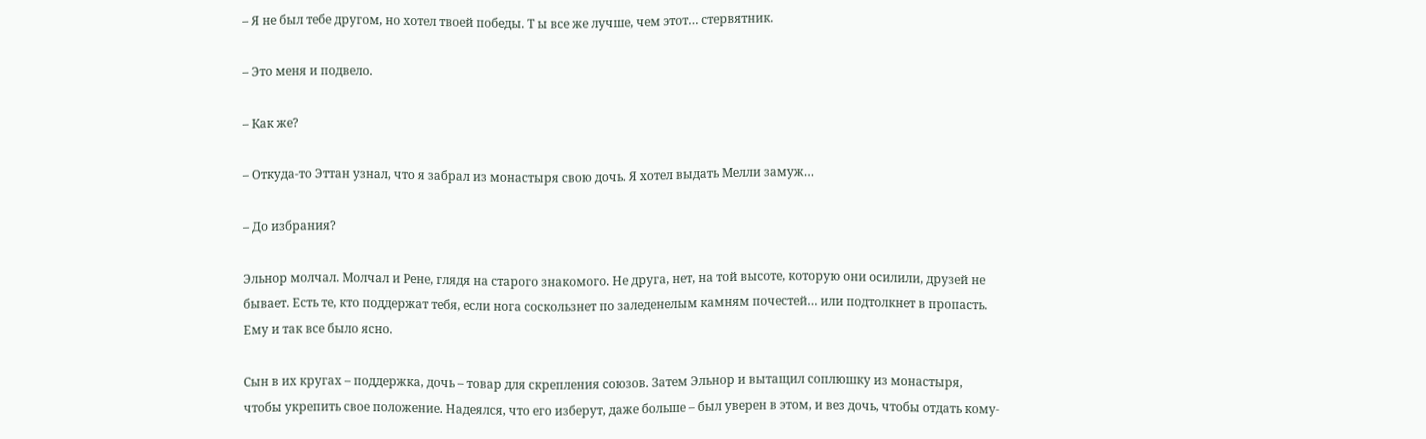– Я не был тебе другом, но хотел твоей победы. Т ы все же лучше, чем этот… стервятник.

– Это меня и подвело.

– Как же?

– Откуда-то Эттан узнал, что я забрал из монастыря свою дочь. Я хотел выдать Мелли замуж…

– До избрания?

Эльнор молчал. Молчал и Рене, глядя на старого знакомого. Не друга, нет, на той высоте, которую они осилили, друзей не бывает. Есть те, кто поддержат тебя, если нога соскользнет по заледенелым камням почестей… или подтолкнет в пропасть. Ему и так все было ясно.

Сын в их кругах – поддержка, дочь – товар для скрепления союзов. Затем Эльнор и вытащил соплюшку из монастыря, чтобы укрепить свое положение. Надеялся, что его изберут, даже больше – был уверен в этом, и вез дочь, чтобы отдать кому-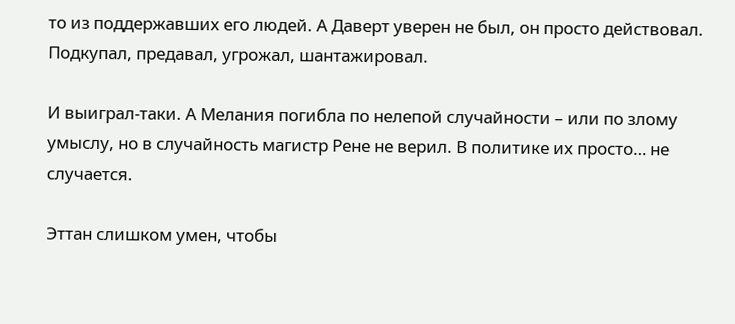то из поддержавших его людей. А Даверт уверен не был, он просто действовал. Подкупал, предавал, угрожал, шантажировал.

И выиграл-таки. А Мелания погибла по нелепой случайности – или по злому умыслу, но в случайность магистр Рене не верил. В политике их просто… не случается.

Эттан слишком умен, чтобы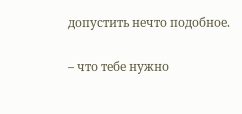допустить нечто подобное.

– что тебе нужно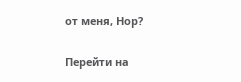от меня, Нор?

Перейти на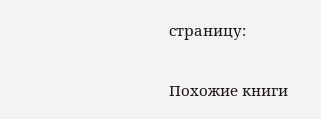страницу:

Похожие книги